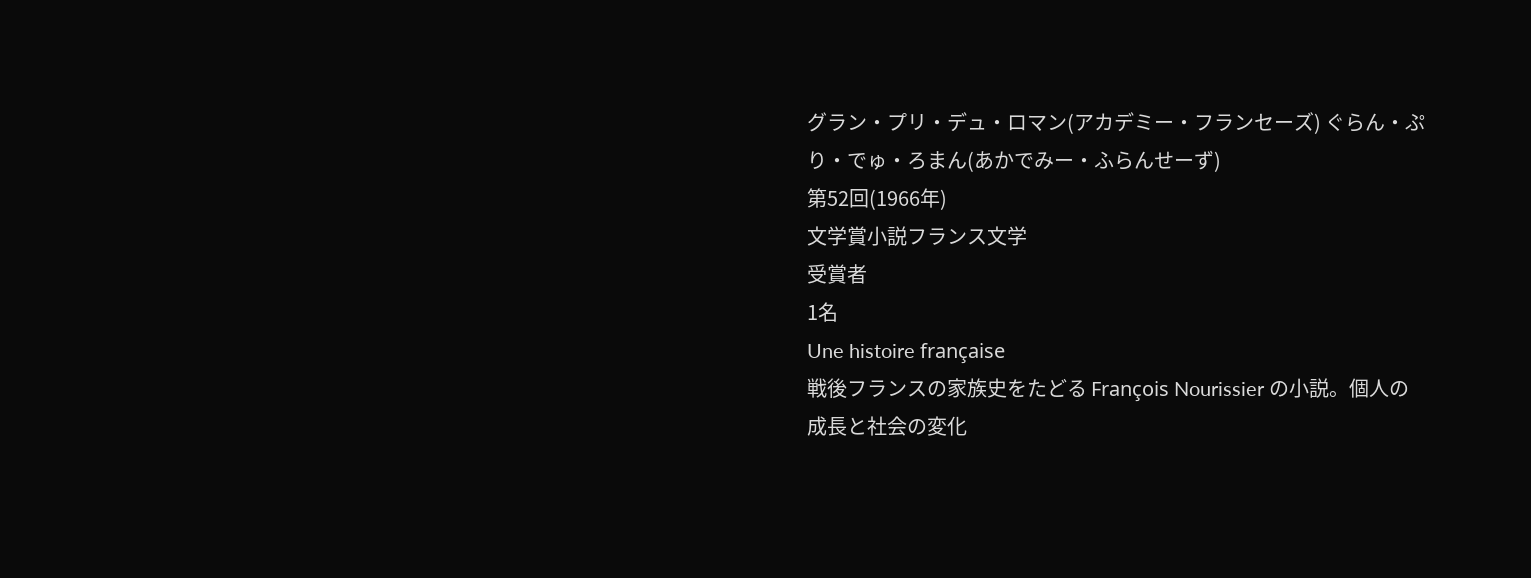グラン・プリ・デュ・ロマン(アカデミー・フランセーズ) ぐらん・ぷり・でゅ・ろまん(あかでみー・ふらんせーず)
第52回(1966年)
文学賞小説フランス文学
受賞者
1名
Une histoire française
戦後フランスの家族史をたどる François Nourissier の小説。個人の成長と社会の変化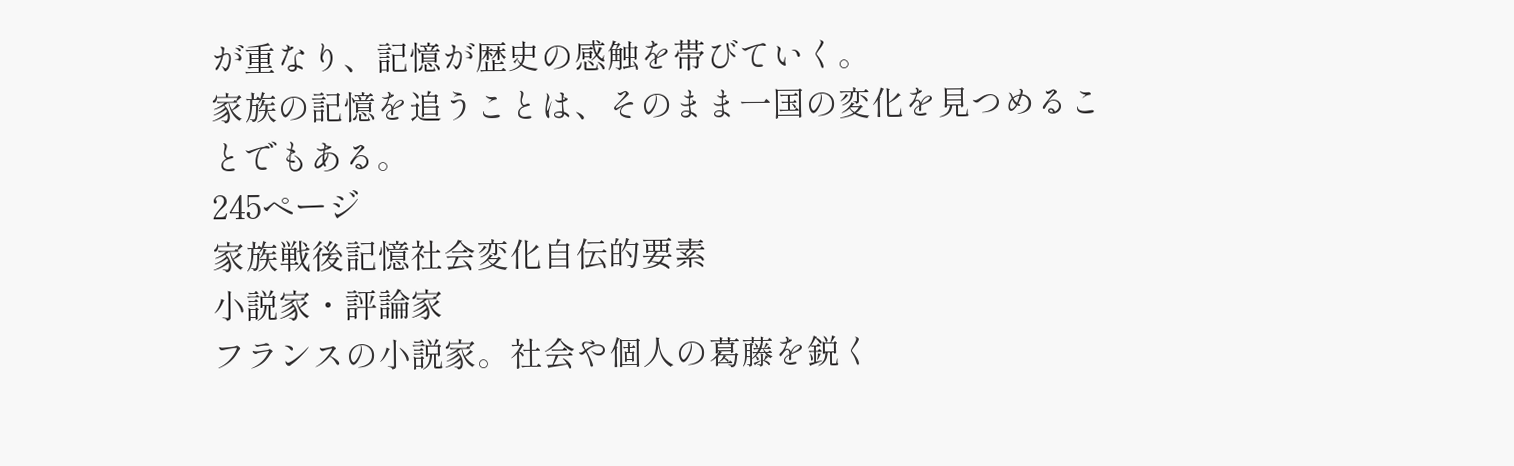が重なり、記憶が歴史の感触を帯びていく。
家族の記憶を追うことは、そのまま一国の変化を見つめることでもある。
245ページ
家族戦後記憶社会変化自伝的要素
小説家・評論家
フランスの小説家。社会や個人の葛藤を鋭く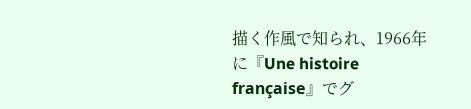描く作風で知られ、1966年に『Une histoire française』でグ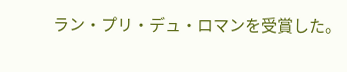ラン・プリ・デュ・ロマンを受賞した。